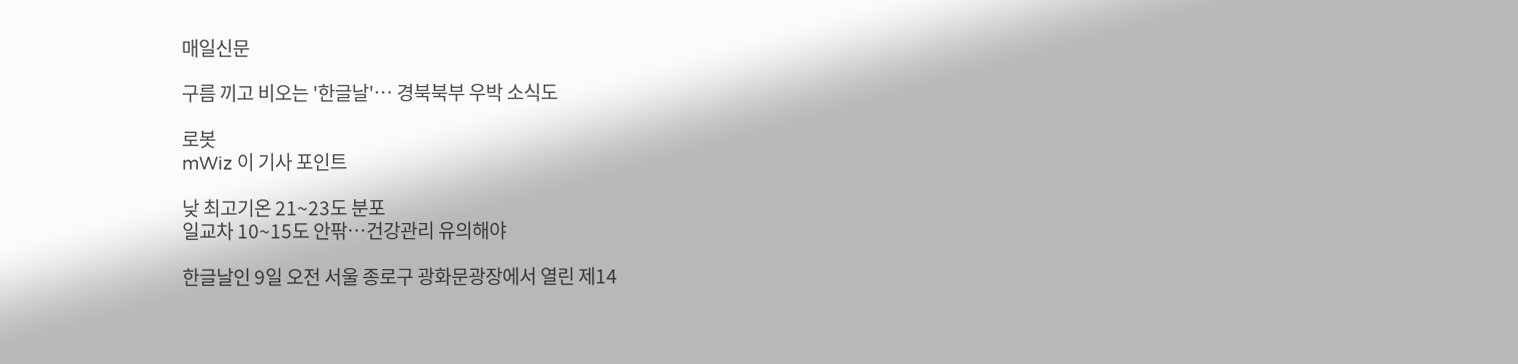매일신문

구름 끼고 비오는 '한글날'… 경북북부 우박 소식도

로봇
mWiz 이 기사 포인트

낮 최고기온 21~23도 분포
일교차 10~15도 안팎…건강관리 유의해야

한글날인 9일 오전 서울 종로구 광화문광장에서 열린 제14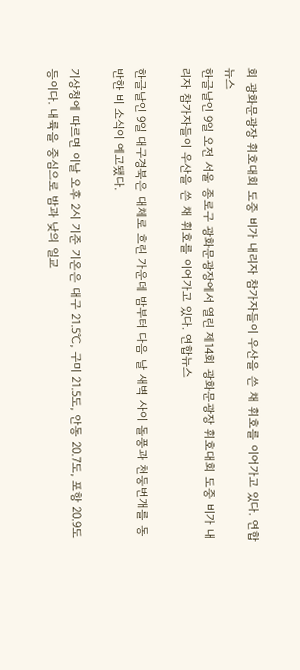회 광화문광장 휘호대회 도중 비가 내리자 참가자들이 우산을 쓴 채 휘호를 이어가고 있다. 연합뉴스
한글날인 9일 오전 서울 종로구 광화문광장에서 열린 제14회 광화문광장 휘호대회 도중 비가 내리자 참가자들이 우산을 쓴 채 휘호를 이어가고 있다. 연합뉴스

한글날인 9일 대구경북은 대체로 흐린 가운데 밤부터 다음 날 새벽 사이 돌풍과 천둥번개를 동반한 비 소식이 예고됐다.

기상청에 따르면 이날 오후 2시 기준 기온은 대구 21.5℃, 구미 21.5도, 안동 20.7도, 포항 20.9도 등이다. 내륙을 중심으로 밤과 낮의 일교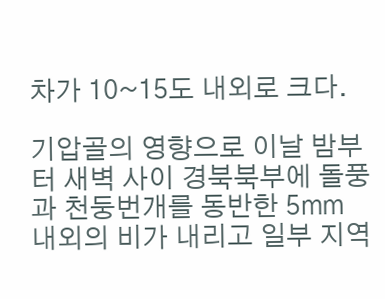차가 10~15도 내외로 크다.

기압골의 영향으로 이날 밤부터 새벽 사이 경북북부에 돌풍과 천둥번개를 동반한 5㎜ 내외의 비가 내리고 일부 지역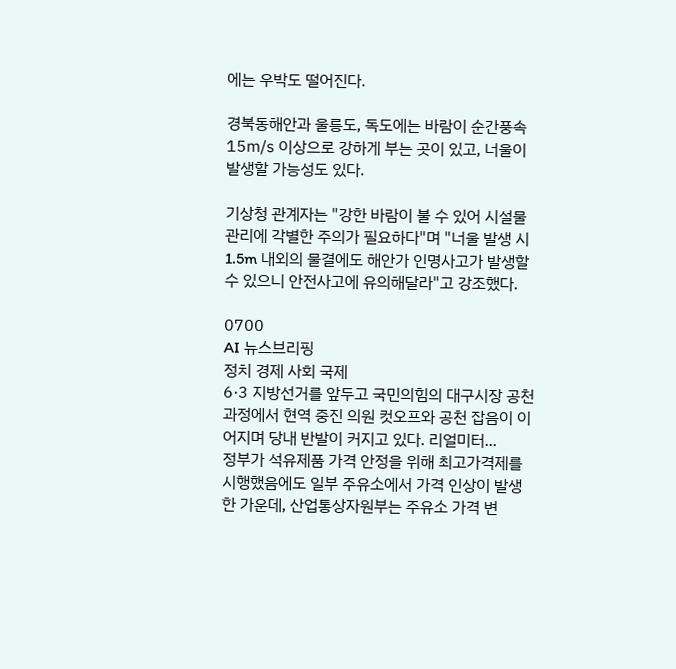에는 우박도 떨어진다.

경북동해안과 울릉도, 독도에는 바람이 순간풍속 15㎧ 이상으로 강하게 부는 곳이 있고, 너울이 발생할 가능성도 있다.

기상청 관계자는 "강한 바람이 불 수 있어 시설물 관리에 각별한 주의가 필요하다"며 "너울 발생 시 1.5m 내외의 물결에도 해안가 인명사고가 발생할 수 있으니 안전사고에 유의해달라"고 강조했다.

0700
AI 뉴스브리핑
정치 경제 사회 국제
6·3 지방선거를 앞두고 국민의힘의 대구시장 공천 과정에서 현역 중진 의원 컷오프와 공천 잡음이 이어지며 당내 반발이 커지고 있다. 리얼미터...
정부가 석유제품 가격 안정을 위해 최고가격제를 시행했음에도 일부 주유소에서 가격 인상이 발생한 가운데, 산업통상자원부는 주유소 가격 변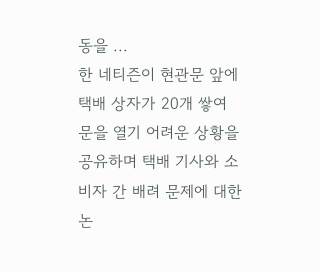동을 ...
한 네티즌이 현관문 앞에 택배 상자가 20개 쌓여 문을 열기 어려운 상황을 공유하며 택배 기사와 소비자 간 배려 문제에 대한 논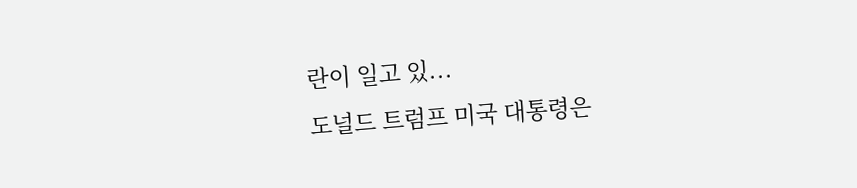란이 일고 있...
도널드 트럼프 미국 대통령은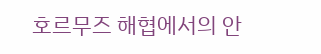호르무즈 해협에서의 안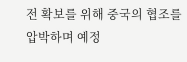전 확보를 위해 중국의 협조를 압박하며 예정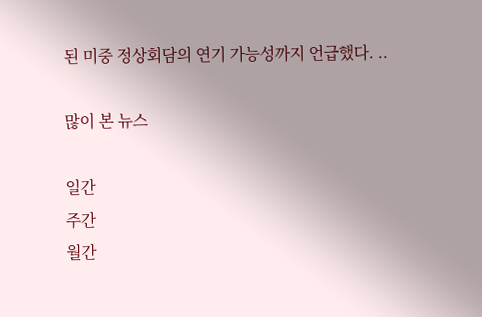된 미중 정상회담의 연기 가능성까지 언급했다. ..

많이 본 뉴스

일간
주간
월간